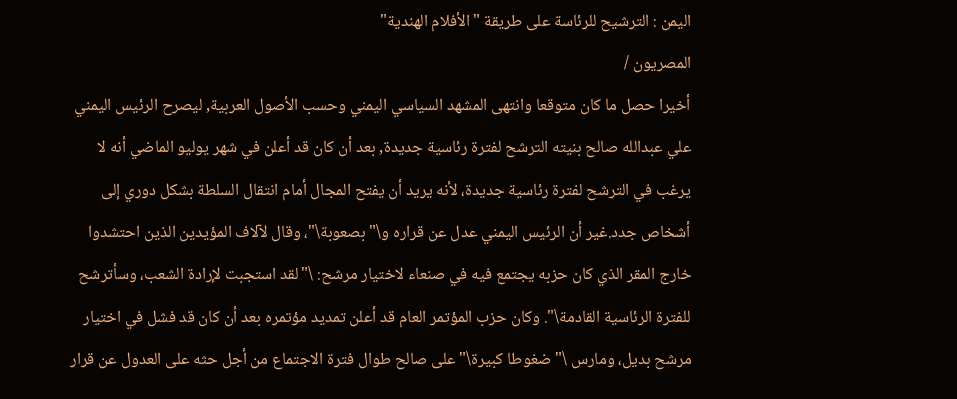اليمن : الترشيح للرئاسة على طريقة "الأفلام الهندية"
المصريون /
أخيرا حصل ما كان متوقعا وانتهى المشهد السياسي اليمني وحسب الأصول العربية, ليصرح الرئيس اليمني علي عبدالله صالح بنيته الترشح لفترة رئاسية جديدة, بعد أن كان قد أعلن في شهر يوليو الماضي أنه لا يرغب في الترشح لفترة رئاسية جديدة، لأنه يريد أن يفتح المجال أمام انتقال السلطة بشكل دوري إلى أشخاص جدد.غير أن الرئيس اليمني عدل عن قراره و\"بصعوبة\"، وقال لآلاف المؤيدين الذين احتشدوا خارج المقر الذي كان حزبه يجتمع فيه في صنعاء لاختيار مرشح: \"لقد استجبت لإرادة الشعب، وسأترشح للفترة الرئاسية القادمة\". وكان حزب المؤتمر العام قد أعلن تمديد مؤتمره بعد أن كان قد فشل في اختيار مرشح بديل، ومارس \"ضغوطا كبيرة\" على صالح طوال فترة الاجتماع من أجل حثه على العدول عن قرار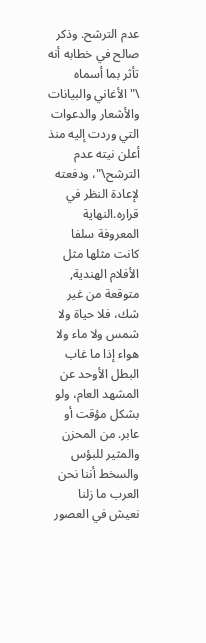عدم الترشح. وذكر صالح في خطابه أنه تأثر بما أسماه \"الأغاني والبيانات والأشعار والدعوات التي وردت إليه منذ أعلن نيته عدم الترشح\"، ودفعته لإعادة النظر في قراره.النهاية المعروفة سلفا كانت مثلها مثل الأفلام الهندية, متوقعة من غير شك، فلا حياة ولا شمس ولا ماء ولا هواء إذا ما غاب البطل الأوحد عن المشهد العام، ولو بشكل مؤقت أو عابر. من المحزن والمثير للبؤس والسخط أننا نحن العرب ما زلنا نعيش في العصور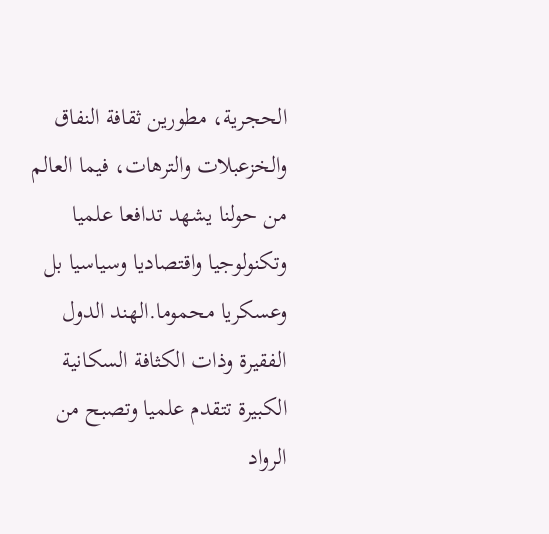الحجرية، مطورين ثقافة النفاق والخزعبلات والترهات، فيما العالم من حولنا يشهد تدافعا علميا وتكنولوجيا واقتصاديا وسياسيا بل وعسكريا محموما.الهند الدول الفقيرة وذات الكثافة السكانية الكبيرة تتقدم علميا وتصبح من الرواد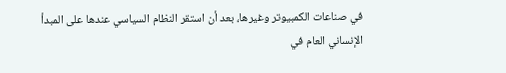في صناعات الكمبيوتر وغيرها، بعد أن استقر النظام السياسي عندها على المبدأ الإنساني العام في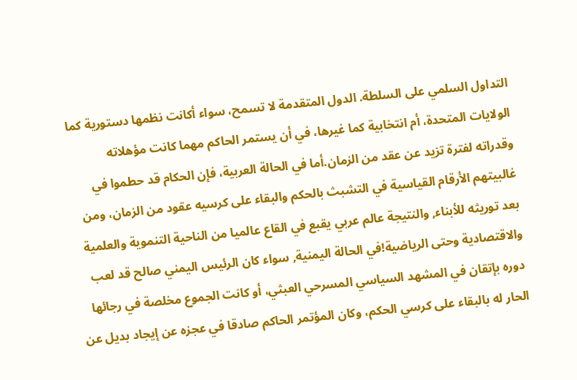التداول السلمي على السلطة. الدول المتقدمة لا تسمح، سواء أكانت نظمها دستورية كما الولايات المتحدة، أم انتخابية كما غيرها، في أن يستمر الحاكم مهما كانت مؤهلاته وقدراته لفترة تزيد عن عقد من الزمان.أما في الحالة العربية، فإن الحكام قد حطموا في غالبيتهم الأرقام القياسية في التشبث بالحكم والبقاء على كرسيه عقود من الزمان، ومن بعد توريثه للأبناء, والنتيجة عالم عربي يقبع في القاع عالميا من الناحية التنموية والعلمية والاقتصادية وحتى الرياضية!في الحالة اليمنية, سواء كان الرئيس اليمني صالح قد لعب دوره بإتقان في المشهد السياسي المسرحي العبثي، أو كانت الجموع مخلصة في رجائها الحار له بالبقاء على كرسي الحكم، وكان المؤتمر الحاكم صادقا في عجزه عن إيجاد بديل عن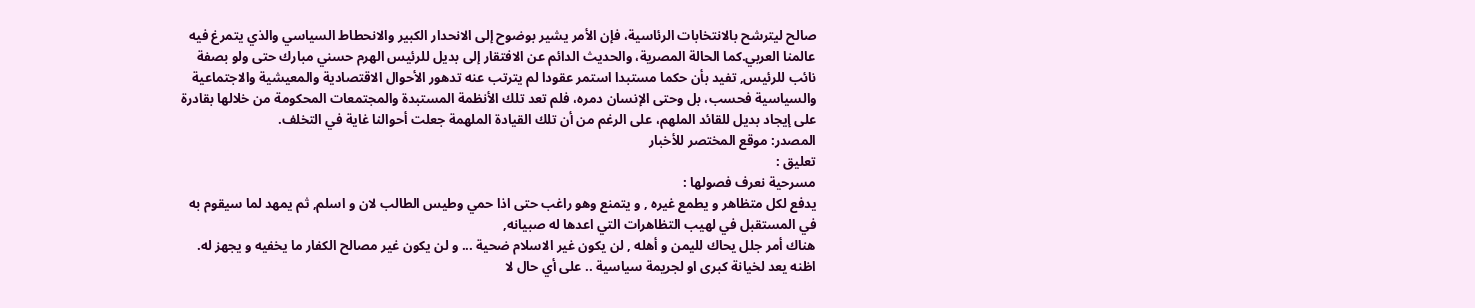صالح ليترشح بالانتخابات الرئاسية، فإن الأمر يشير بوضوح إلى الانحدار الكبير والانحطاط السياسي والذي يتمرغ فيه عالمنا العربي.كما الحالة المصرية، والحديث الدائم عن الافتقار إلى بديل للرئيس الهرم حسني مبارك حتى ولو بصفة نائب للرئيس, تفيد بأن حكما مستبدا استمر عقودا لم يترتب عنه تدهور الأحوال الاقتصادية والمعيشية والاجتماعية والسياسية فحسب، بل وحتى الإنسان دمره، فلم تعد تلك الأنظمة المستبدة والمجتمعات المحكومة من خلالها بقادرة على إيجاد بديل للقائد الملهم، على الرغم من أن تلك القيادة الملهمة جعلت أحوالنا غاية في التخلف.
المصدر: موقع المختصر للأخبار
تعليق :
مسرحية نعرف فصولها :
يدفع لكل متظاهر و يطمع غيره , و يتمنع وهو راغب حتى اذا حمي وطيس الطالب لان و اسلم, ثم يمهد لما سيقوم به في المستقبل في لهيب التظاهرات التي اعدها له صبيانه,
هناك أمر جلل يحاك لليمن و أهله , لن يكون غير الاسلام ضحية ... و لن يكون غير مصالح الكفار ما يخفيه و يجهز له. اظنه يعد لخيانة كبرى او لجريمة سياسية .. على أي حال لا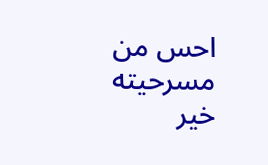احس من مسرحيته خير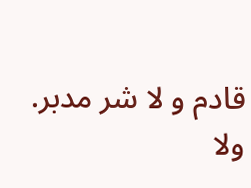قادم و لا شر مدبر.
ولا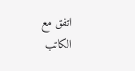اتفق مع الكاتب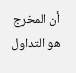أن المخرج هو التداول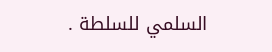السلمي للسلطة .